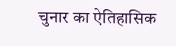चुनार का ऐतिहासिक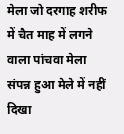मेला जो दरगाह शरीफ में चैत माह में लगने वाला पांचवा मेला संपन्न हुआ मेले में नहीं दिखा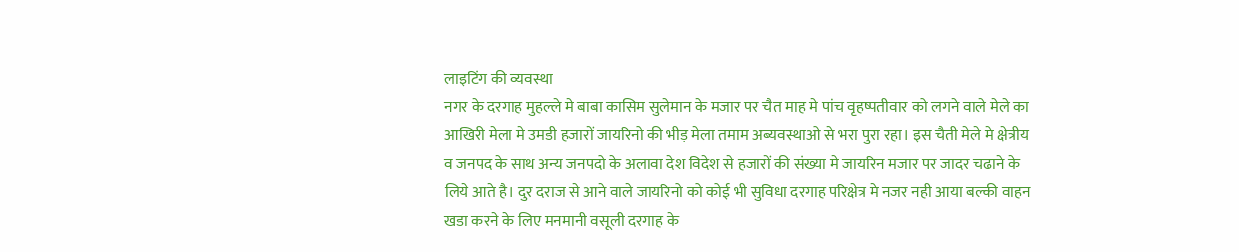लाइटिंग की व्यवस्था
नगर के दरगाह मुहल्ले मे बाबा कासिम सुलेमान के मजार पर चैत माह मे पांच वृहष्पतीवार को लगने वाले मेले का आखिरी मेला मे उमडी हजारों जायरिनो की भीड़ मेला तमाम अब्यवस्थाओ से भरा पुरा रहा। इस चैती मेले मे क्षेत्रीय व जनपद के साथ अन्य जनपदो के अलावा देश विदेश से हजारों की संख्या मे जायरिन मजार पर जादर चढाने के लिये आते है। दुर दराज से आने वाले जायरिनो को कोई भी सुविधा दरगाह परिक्षेत्र मे नजर नही आया बल्की वाहन खडा करने के लिए मनमानी वसूली दरगाह के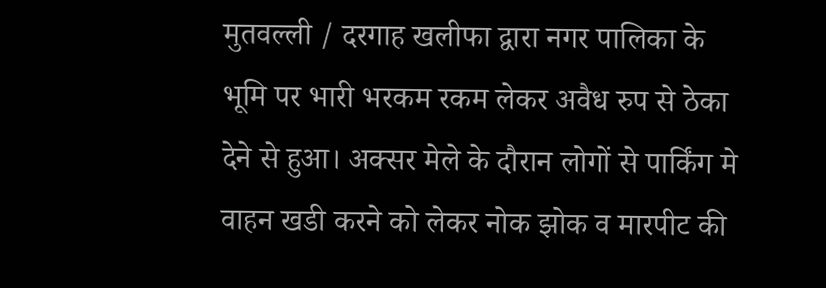मुतवल्ली / दरगाह खलीफा द्वारा नगर पालिका के भूमि पर भारी भरकम रकम लेकर अवैध रुप से ठेका देने से हुआ। अक्सर मेले के दौरान लोगों से पार्किंग मे वाहन खडी करने को लेकर नोक झोक व मारपीट की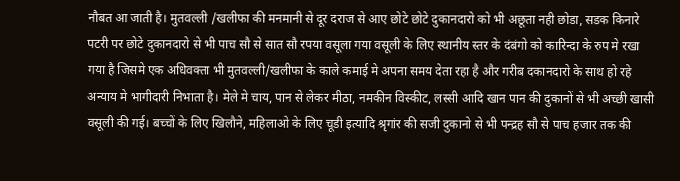नौबत आ जाती है। मुतवल्ली /खलीफा की मनमानी से दूर दराज से आए छोटे छोटे दुकानदारो को भी अछूता नही छोडा, सडक किनारे पटरी पर छोटे दुकानदारो से भी पाच सौ से सात सौ रपया वसूला गया वसूली के लिए स्थानीय स्तर के दंबंगो को कारिन्दा के रुप मे रखा गया है जिसमे एक अधिवक्ता भी मुतवल्ली/खलीफा के काले कमाई मे अपना समय देता रहा है और गरीब दकानदारो के साथ हो रहे अन्याय मे भागीदारी निभाता है। मेले मे चाय, पान से लेकर मीठा, नमकीन विस्कीट, लस्सी आदि खान पान की दुकानों से भी अच्छी खासी वसूली की गई। बच्चों के लिए खिलौने, महिलाओ के लिए चूडी इत्यादि श्रृगांर की सजी दुकानो से भी पन्द्रह सौ से पाच हजार तक की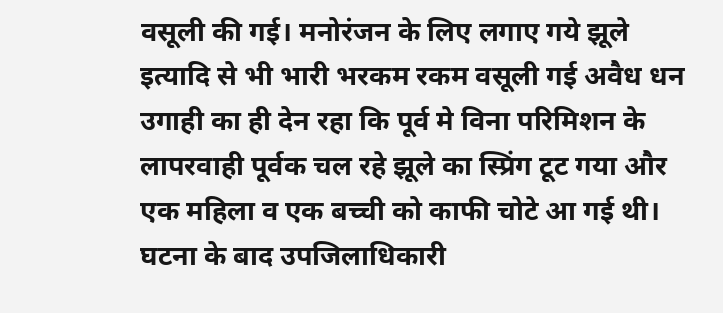वसूली की गई। मनोरंजन के लिए लगाए गये झूले इत्यादि से भी भारी भरकम रकम वसूली गई अवैध धन उगाही का ही देन रहा कि पूर्व मे विना परिमिशन के लापरवाही पूर्वक चल रहे झूले का स्प्रिंग टूट गया और एक महिला व एक बच्ची को काफी चोटे आ गई थी। घटना के बाद उपजिलाधिकारी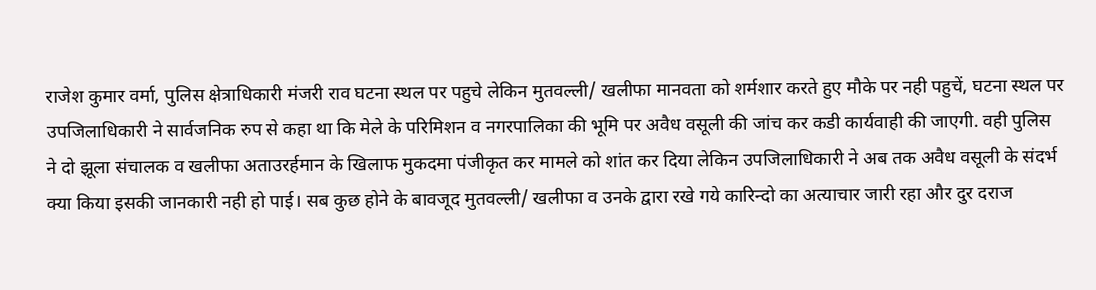राजेश कुमार वर्मा, पुलिस क्षेत्राधिकारी मंजरी राव घटना स्थल पर पहुचे लेकिन मुतवल्ली/ खलीफा मानवता को शर्मशार करते हुए मौके पर नही पहुचें, घटना स्थल पर उपजिलाधिकारी ने सार्वजनिक रुप से कहा था कि मेले के परिमिशन व नगरपालिका की भूमि पर अवैध वसूली की जांच कर कडी कार्यवाही की जाएगी. वही पुलिस ने दो झूला संचालक व खलीफा अताउरर्हमान के खिलाफ मुकदमा पंजीकृत कर मामले को शांत कर दिया लेकिन उपजिलाधिकारी ने अब तक अवैध वसूली के संदर्भ क्या किया इसकी जानकारी नही हो पाई। सब कुछ होने के बावजूद मुतवल्ली/ खलीफा व उनके द्वारा रखे गये कारिन्दो का अत्याचार जारी रहा और दुर दराज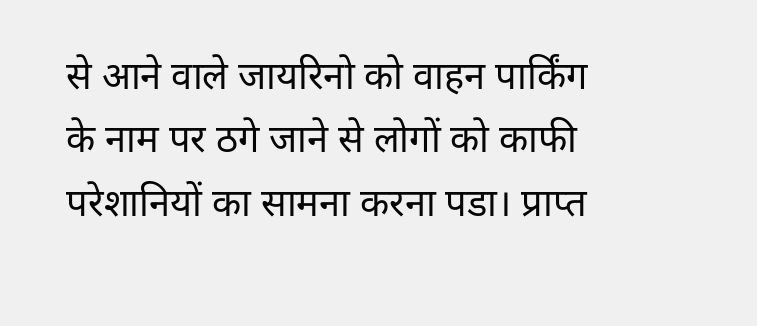से आने वाले जायरिनो को वाहन पार्किंग के नाम पर ठगे जाने से लोगों को काफी परेशानियों का सामना करना पडा। प्राप्त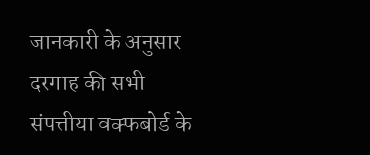जानकारी के अनुसार दरगाह की सभी संपत्तीया वक्फबोर्ड के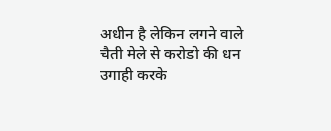अधीन है लेकिन लगने वाले चैती मेले से करोडो की धन उगाही करके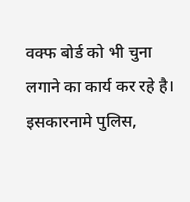वक्फ बोर्ड को भी चुना लगाने का कार्य कर रहे है। इसकारनामे पुलिस,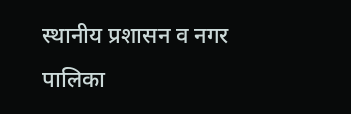स्थानीय प्रशासन व नगर पालिका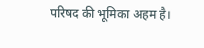परिषद की भूमिका अहम है।